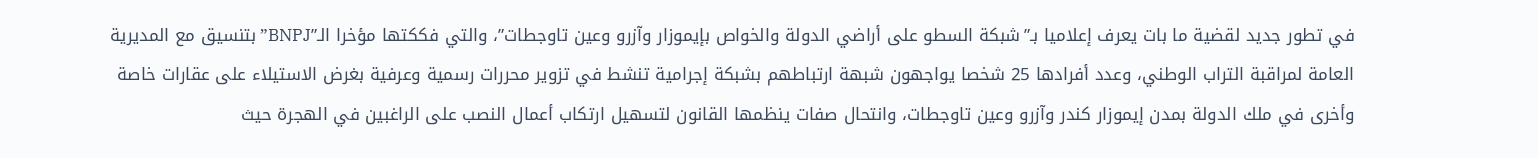في تطور جديد لقضية ما بات يعرف إعلاميا بـ”شبكة السطو على أراضي الدولة والخواص بإيموزار وآزرو وعين تاوجطات”، والتي فككتها مؤخرا الـ”BNPJ”بتنسيق مع المديرية العامة لمراقبة التراب الوطني، وعدد أفرادها 25 شخصا يواجهون شبهة ارتباطهم بشبكة إجرامية تنشط في تزوير محررات رسمية وعرفية بغرض الاستيلاء على عقارات خاصة وأخرى في ملك الدولة بمدن إيموزار كندر وآزرو وعين تاوجطات، وانتحال صفات ينظمها القانون لتسهيل ارتكاب أعمال النصب على الراغبين في الهجرة حيث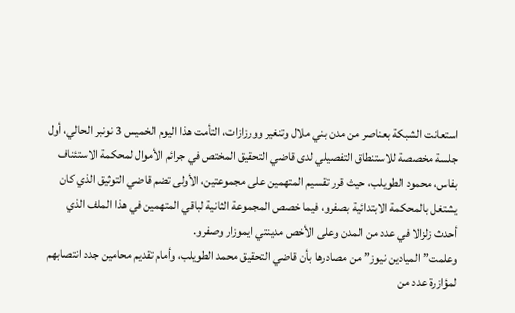استعانت الشبكة بعناصر من مدن بني ملال وتنغير وورزازات، التأمت هذا اليوم الخميس 3 نونبر الحالي، أول جلسة مخصصة للاستنطاق التفصيلي لدى قاضي التحقيق المختص في جرائم الأموال لمحكمة الاستئناف بفاس، محمود الطويلب، حيث قرر تقسيم المتهمين على مجموعتين، الأولى تضم قاضي التوثيق الذي كان يشتغل بالمحكمة الابتدائية بصفرو، فيما خصص المجموعة الثانية لباقي المتهمين في هذا الملف الذي أحدث زلزالا في عدد من المدن وعلى الأخص مدينتي ايموزار وصفرو.
وعلمت”الميادين نيوز” من مصادرها بأن قاضي التحقيق محمد الطويلب، وأمام تقديم محامين جدد انتصابهم لمؤازرة عدد من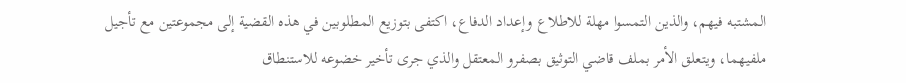المشتبه فيهم، والذين التمسوا مهلة للاطلاع وإعداد الدفاع، اكتفى بتوزيع المطلوبين في هذه القضية إلى مجموعتين مع تأجيل ملفيهما، ويتعلق الأمر بملف قاضي التوثيق بصفرو المعتقل والذي جرى تأخير خضوعه للاستنطاق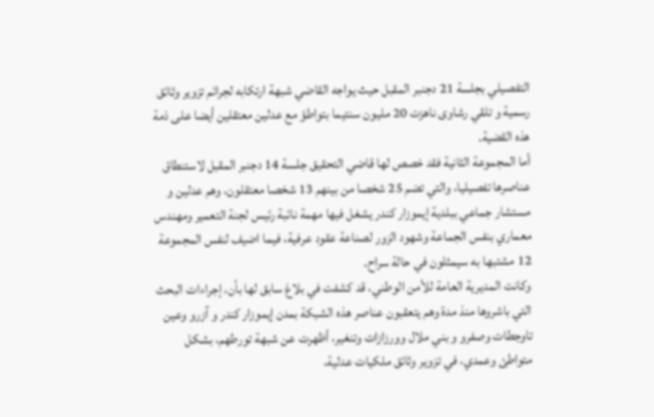التفصيلي بجلسة 21 دجنبر المقبل حيث يواجه القاضي شبهة ارتكابه لجرائم تزوير وثائق رسمية و تلقي رشاوى ناهزت 20 مليون سنتيما بتواطؤ مع عدلين معتقلين أيضا على ذمة هذه القضية.
أما المجموعة الثانية فقد خصص لها قاضي التحقيق جلسة 14 دجنبر المقبل لاستنطاق عناصرها تفصيليا، والتي تضم 25 شخصا من بينهم 13 شخصا معتقلون، وهم عدلين و مستشار جماعي ببلدية إيموزار كندر يشغل فيها مهمة نائبة رئيس لجنة التعمير ومهندس معماري بنفس الجماعة وشهود الزور لصناعة عقود عرفية، فيما اضيف لنفس المجموعة 12 مشتبها به سيمثلون في حالة سراح.
وكانت المديرية العامة للأمن الوطني، قد كشفت في بلاغ سابق لها بأن، إجراءات البحث التي باشروها منذ مدة وهم يتعقبون عناصر هذه الشبكة بمدن إيموزار كندر و آزرو وعين تاوجطات وصفرو و بني ملال وورزازات وتنغير، أظهرت عن شبهة تورطهم، بشكل متواطئ وعمدي، في تزوير وثائق ملكيات عدلية،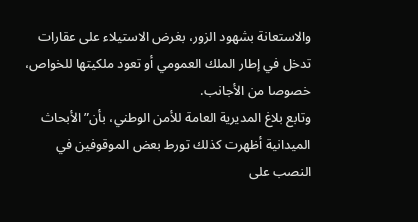والاستعانة بشهود الزور، بغرض الاستيلاء على عقارات تدخل في إطار الملك العمومي أو تعود ملكيتها للخواص، خصوصا من الأجانب.
وتابع بلاغ المديرية العامة للأمن الوطني، بأن” الأبحاث الميدانية أظهرت كذلك تورط بعض الموقوفين في النصب على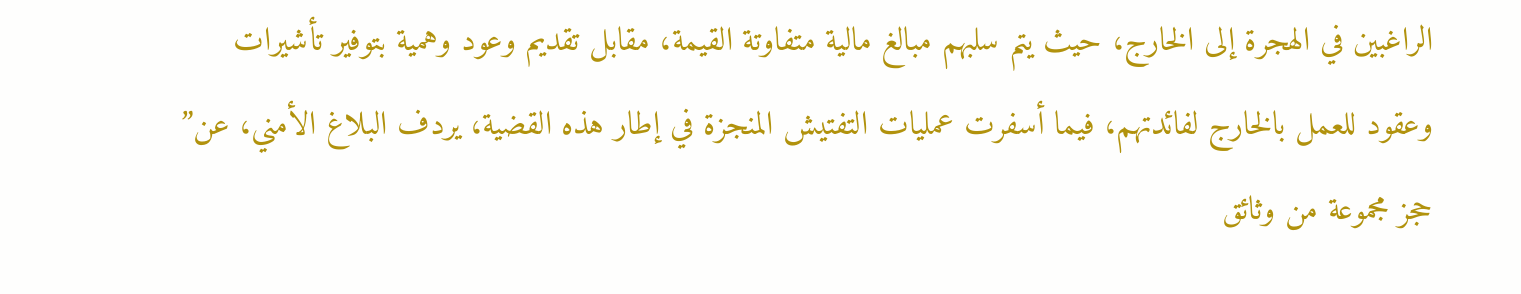الراغبين في الهجرة إلى الخارج، حيث يتم سلبهم مبالغ مالية متفاوتة القيمة، مقابل تقديم وعود وهمية بتوفير تأشيرات وعقود للعمل بالخارج لفائدتهم، فيما أسفرت عمليات التفتيش المنجزة في إطار هذه القضية، يردف البلاغ الأمني، عن” حجز مجموعة من وثائق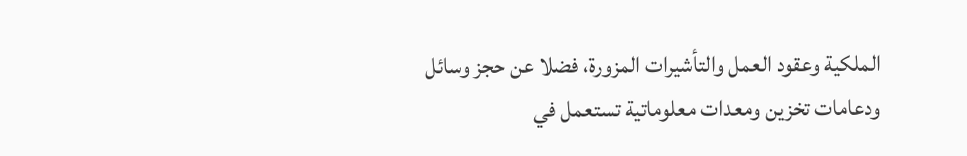الملكية وعقود العمل والتأشيرات المزورة، فضلا عن حجز وسائل ودعامات تخزين ومعدات معلوماتية تستعمل في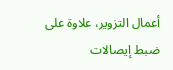أعمال التزوير، علاوة على ضبط إيصالات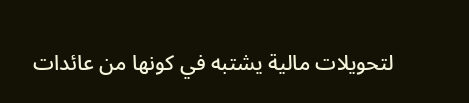لتحويلات مالية يشتبه في كونها من عائدات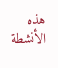هذه الأنشطة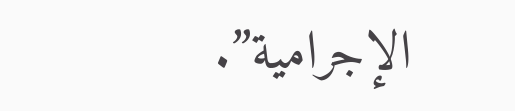الإجرامية”.